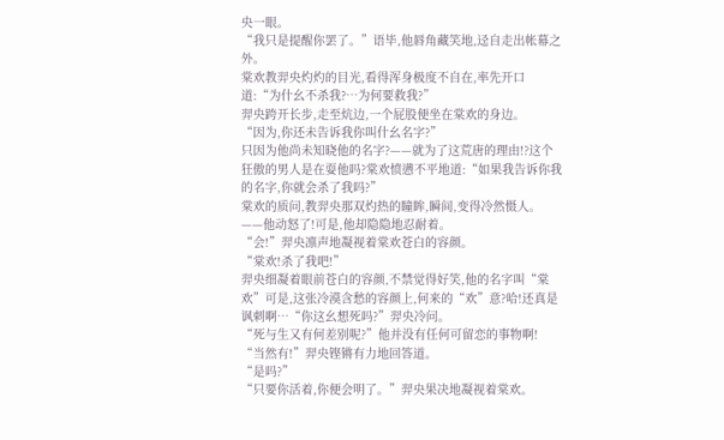央一眼。
“我只是提醒你罢了。”语毕,他唇角藏笑地,迳自走出帐幕之外。
棠欢教羿央灼灼的目光,看得浑身极度不自在,率先开口道:“为什幺不杀我?…为何要救我?”
羿央跨开长步,走至炕边,一个屁股便坐在棠欢的身边。
“因为,你还未告诉我你叫什幺名字?”
只因为他尚未知晓他的名字?——就为了这荒唐的理由!?这个狂傲的男人是在耍他吗?棠欢愤懑不平地道:“如果我告诉你我的名字,你就会杀了我吗?”
棠欢的质问,教羿央那双灼热的瞳眸,瞬间,变得冷然慑人。
——他动怒了!可是,他却隐隐地忍耐着。
“会!”羿央凛声地凝视着棠欢苍白的容颜。
“棠欢!杀了我吧!”
羿央细凝着眼前苍白的容颜,不禁觉得好笑,他的名字叫“棠欢”可是,这张冷漠含愁的容颜上,何来的“欢”意?哈!还真是讽刺啊…“你这幺想死吗?”羿央冷问。
“死与生又有何差别呢?”他并没有任何可留恋的事物啊!
“当然有!”羿央铿锵有力地回答道。
“是吗?”
“只要你活着,你便会明了。”羿央果决地凝视着棠欢。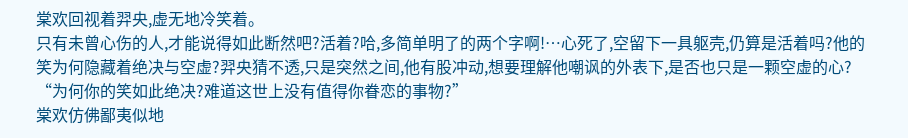棠欢回视着羿央,虚无地冷笑着。
只有未曾心伤的人,才能说得如此断然吧?活着?哈,多简单明了的两个字啊!…心死了,空留下一具躯壳,仍算是活着吗?他的笑为何隐藏着绝决与空虚?羿央猜不透,只是突然之间,他有股冲动,想要理解他嘲讽的外表下,是否也只是一颗空虚的心?
“为何你的笑如此绝决?难道这世上没有值得你眷恋的事物?”
棠欢仿佛鄙夷似地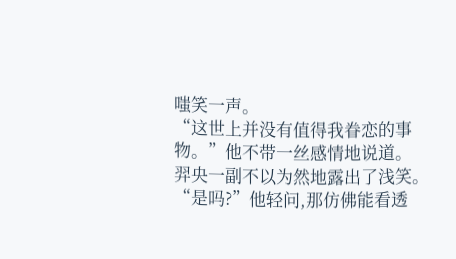嗤笑一声。
“这世上并没有值得我眷恋的事物。”他不带一丝感情地说道。
羿央一副不以为然地露出了浅笑。
“是吗?”他轻问,那仿佛能看透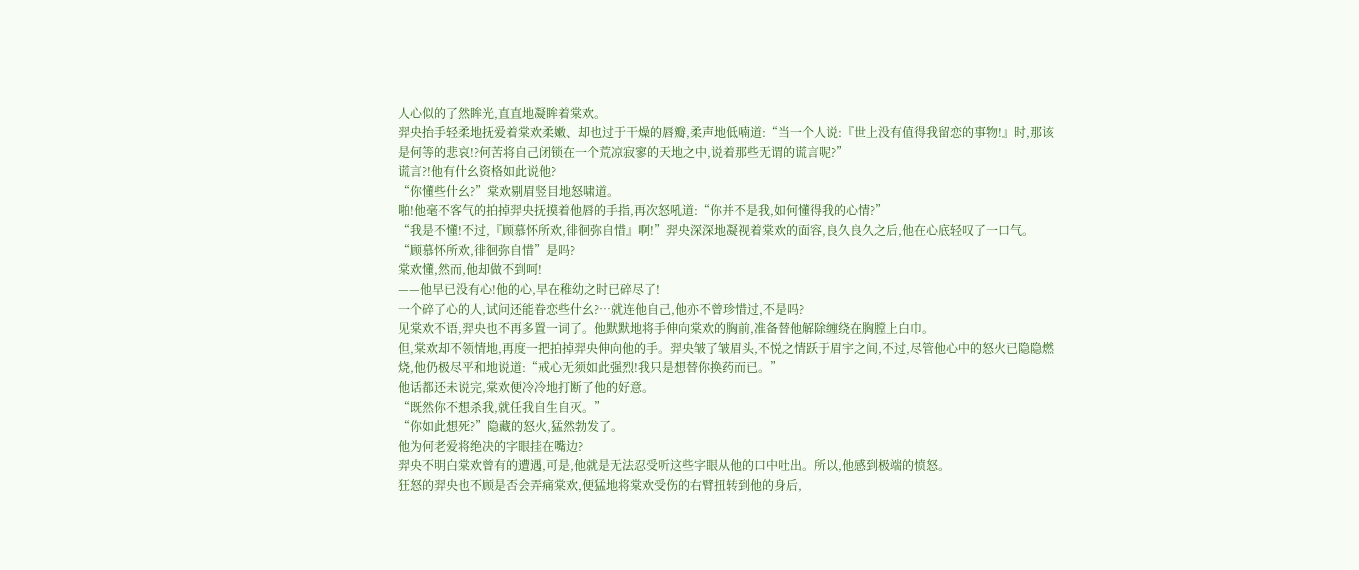人心似的了然眸光,直直地凝眸着棠欢。
羿央抬手轻柔地抚爱着棠欢柔嫩、却也过于干燥的唇瓣,柔声地低喃道:“当一个人说:『世上没有值得我留恋的事物!』时,那该是何等的悲哀!?何苦将自己闭锁在一个荒凉寂寥的天地之中,说着那些无谓的谎言呢?”
谎言?!他有什幺资格如此说他?
“你懂些什幺?”棠欢剔眉竖目地怒啸道。
啪!他毫不客气的拍掉羿央抚摸着他唇的手指,再次怒吼道:“你并不是我,如何懂得我的心情?”
“我是不懂!不过,『顾慕怀所欢,徘徊弥自惜』啊!”羿央深深地凝视着棠欢的面容,良久良久之后,他在心底轻叹了一口气。
“顾慕怀所欢,徘徊弥自惜”是吗?
棠欢懂,然而,他却做不到呵!
——他早已没有心!他的心,早在稚幼之时已碎尽了!
一个碎了心的人,试问还能眷恋些什幺?…就连他自己,他亦不曾珍惜过,不是吗?
见棠欢不语,羿央也不再多置一词了。他默默地将手伸向棠欢的胸前,准备替他解除缠绕在胸膛上白巾。
但,棠欢却不领情地,再度一把拍掉羿央伸向他的手。羿央皱了皱眉头,不悦之情跃于眉宇之间,不过,尽管他心中的怒火已隐隐燃烧,他仍极尽平和地说道:“戒心无须如此强烈!我只是想替你换药而已。”
他话都还未说完,棠欢便冷冷地打断了他的好意。
“既然你不想杀我,就任我自生自灭。”
“你如此想死?”隐藏的怒火,猛然勃发了。
他为何老爱将绝决的字眼挂在嘴边?
羿央不明白棠欢曾有的遭遇,可是,他就是无法忍受听这些字眼从他的口中吐出。所以,他感到极端的愤怒。
狂怒的羿央也不顾是否会弄痛棠欢,便猛地将棠欢受伤的右臂扭转到他的身后,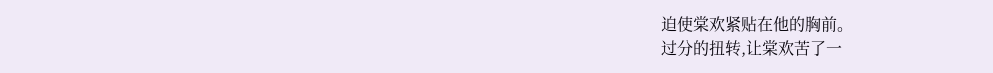迫使棠欢紧贴在他的胸前。
过分的扭转,让棠欢苦了一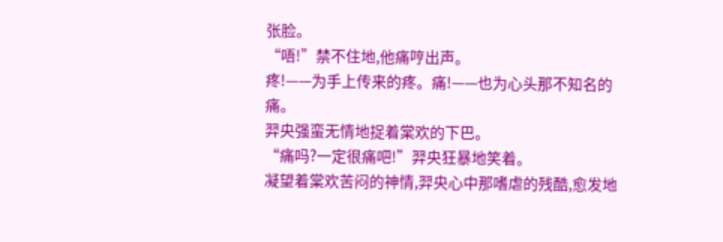张脸。
“唔!”禁不住地,他痛哼出声。
疼!——为手上传来的疼。痛!——也为心头那不知名的痛。
羿央强蛮无情地捉着棠欢的下巴。
“痛吗?一定很痛吧!”羿央狂暴地笑着。
凝望着棠欢苦闷的神情,羿央心中那嗜虐的残酷,愈发地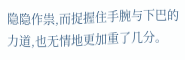隐隐作祟,而捉握住手腕与下巴的力道,也无情地更加重了几分。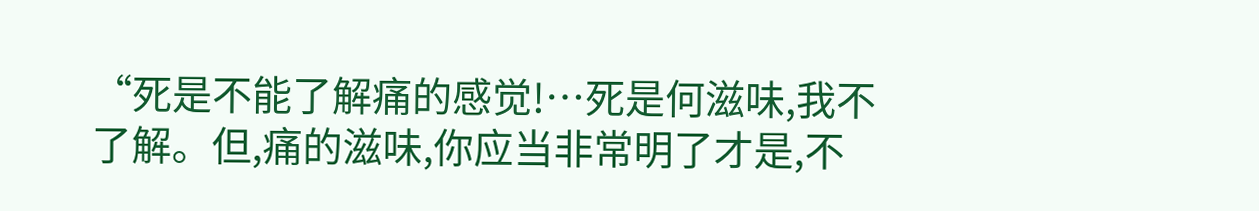“死是不能了解痛的感觉!…死是何滋味,我不了解。但,痛的滋味,你应当非常明了才是,不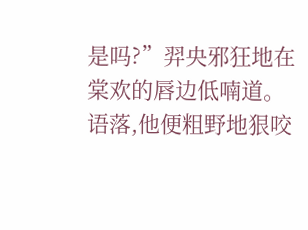是吗?”羿央邪狂地在棠欢的唇边低喃道。
语落,他便粗野地狠咬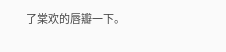了棠欢的唇瓣一下。